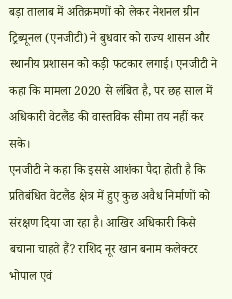बड़ा तालाब में अतिक्रमणों को लेकर नेशनल ग्रीन ट्रिब्यूनल (एनजीटी) ने बुधवार को राज्य शासन और स्थानीय प्रशासन को कड़ी फटकार लगाई। एनजीटी ने कहा कि मामला 2020 से लंबित है, पर छह साल में अधिकारी वेटलैंड की वास्तविक सीमा तय नहीं कर सके।
एनजीटी ने कहा कि इससे आशंका पैदा होती है कि प्रतिबंधित वेटलैंड क्षेत्र में हुए कुछ अवैध निर्माणों को संरक्षण दिया जा रहा है। आखिर अधिकारी किसे बचाना चाहते हैं? राशिद नूर खान बनाम कलेक्टर भोपाल एवं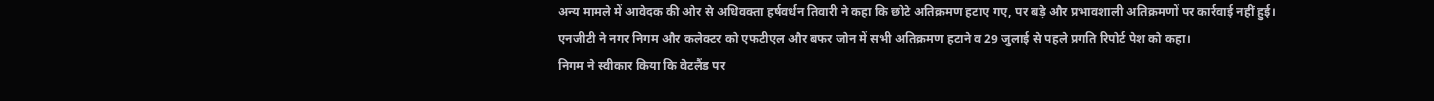अन्य मामले में आवेदक की ओर से अधिवक्ता हर्षवर्धन तिवारी ने कहा कि छोटे अतिक्रमण हटाए गए, पर बड़े और प्रभावशाली अतिक्रमणों पर कार्रवाई नहीं हुई।
एनजीटी ने नगर निगम और कलेक्टर को एफटीएल और बफर जोन में सभी अतिक्रमण हटाने व 29 जुलाई से पहले प्रगति रिपोर्ट पेश को कहा।
निगम ने स्वीकार किया कि वेटलैंड पर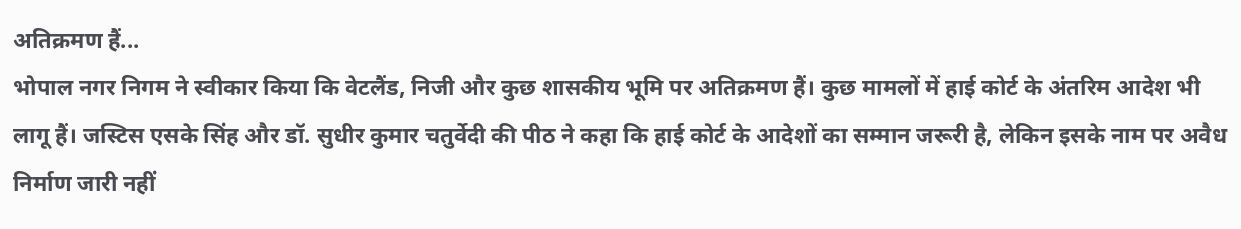अतिक्रमण हैं...
भोपाल नगर निगम ने स्वीकार किया कि वेटलैंड, निजी और कुछ शासकीय भूमि पर अतिक्रमण हैं। कुछ मामलों में हाई कोर्ट के अंतरिम आदेश भी लागू हैं। जस्टिस एसके सिंह और डॉ. सुधीर कुमार चतुर्वेदी की पीठ ने कहा कि हाई कोर्ट के आदेशों का सम्मान जरूरी है, लेकिन इसके नाम पर अवैध निर्माण जारी नहीं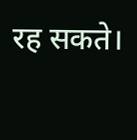रह सकते।